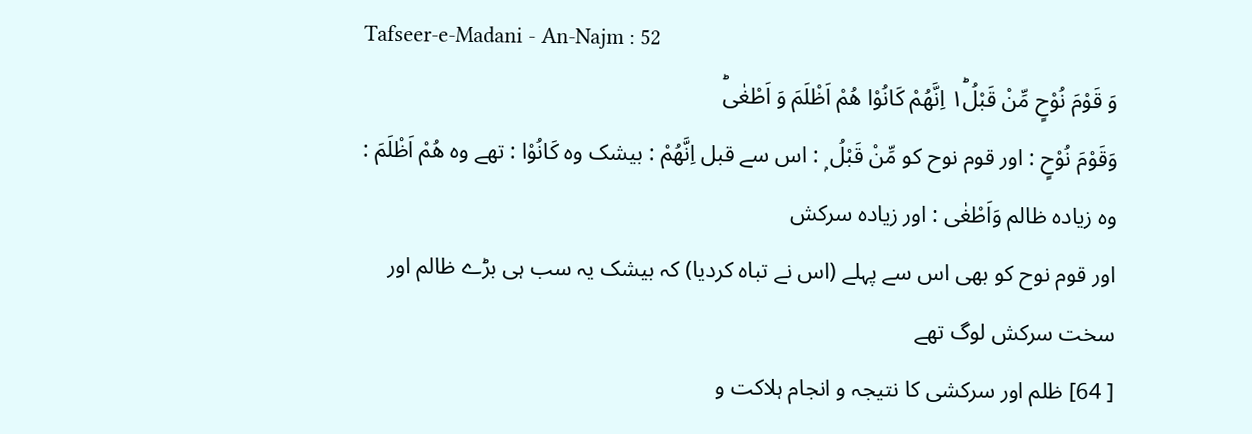Tafseer-e-Madani - An-Najm : 52
وَ قَوْمَ نُوْحٍ مِّنْ قَبْلُ١ؕ اِنَّهُمْ كَانُوْا هُمْ اَظْلَمَ وَ اَطْغٰىؕ
وَقَوْمَ نُوْحٍ : اور قوم نوح کو مِّنْ قَبْلُ ۭ : اس سے قبل اِنَّهُمْ : بیشک وہ كَانُوْا : تھے وہ هُمْ اَظْلَمَ : وہ زیادہ ظالم وَاَطْغٰى : اور زیادہ سرکش
اور قوم نوح کو بھی اس سے پہلے (اس نے تباہ کردیا) کہ بیشک یہ سب ہی بڑے ظالم اور سخت سرکش لوگ تھے
[ 64] ظلم اور سرکشی کا نتیجہ و انجام ہلاکت و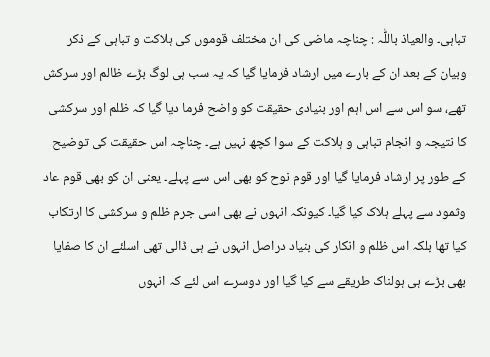تباہی۔ والعیاذ باللّٰہ : چناچہ ماضی کی ان مختلف قوموں کی ہلاکت و تباہی کے ذکر وبیان کے بعد ان کے بارے میں ارشاد فرمایا گیا کہ یہ سب ہی لوگ بڑے ظالم اور سرکش تھے، سو اس سے اس اہم اور بنیادی حقیقت کو واضح فرما دیا گیا کہ ظلم اور سرکشی کا نتیجہ و انجام تباہی و ہلاکت کے سوا کچھ نہیں ہے۔ چناچہ اس حقیقت کی توضیح کے طور پر ارشاد فرمایا گیا اور قوم نوح کو بھی اس سے پہلے۔ یعنی ان کو بھی قوم عاد وثمود سے پہلے ہلاک کیا گیا۔ کیونکہ انہوں نے بھی اسی جرم ظلم و سرکشی کا ارتکاب کیا تھا بلکہ اس ظلم و انکار کی بنیاد دراصل انہوں نے ہی ڈالی تھی اسلئے ان کا صفایا بھی بڑے ہی ہولناک طریقے سے کیا گیا اور دوسرے اس لئے کہ انہوں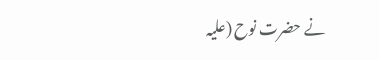نے حضرت نوح (علیہ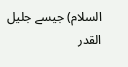السلام) جیسے جلیل القدر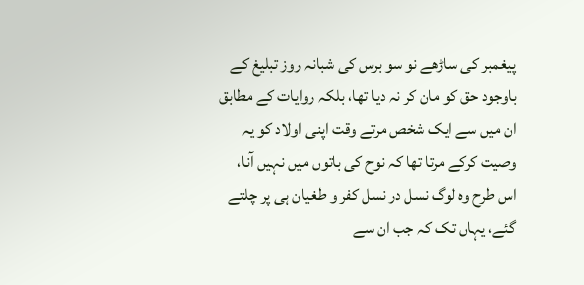پیغمبر کی ساڑھے نو سو برس کی شبانہ روز تبلیغ کے باوجود حق کو مان کر نہ دیا تھا، بلکہ روایات کے مطابق ان میں سے ایک شخص مرتے وقت اپنی اولاد کو یہ وصیت کرکے مرتا تھا کہ نوح کی باتوں میں نہیں آنا، اس طرح وہ لوگ نسل در نسل کفر و طغیان ہی پر چلتے گئے، یہاں تک کہ جب ان سے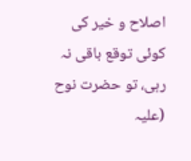اصلاح و خیر کی کوئی توقع باقی نہ رہی، تو حضرت نوح (علیہ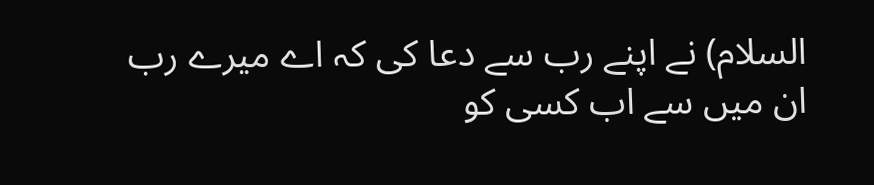السلام) نے اپنے رب سے دعا کی کہ اے میرے رب ان میں سے اب کسی کو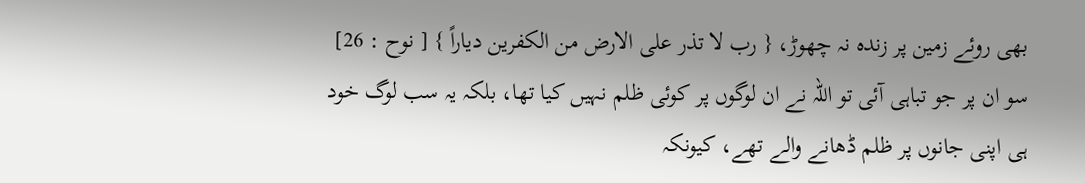بھی روئے زمین پر زندہ نہ چھوڑ، { رب لا تذر علی الارض من الکفرین دیاراً } [ نوح : 26] سو ان پر جو تباہی آئی تو اللہ نے ان لوگوں پر کوئی ظلم نہیں کیا تھا، بلکہ یہ سب لوگ خود ہی اپنی جانوں پر ظلم ڈھانے والے تھے، کیونکہ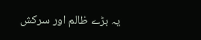یہ بڑے ظالم اور سرکش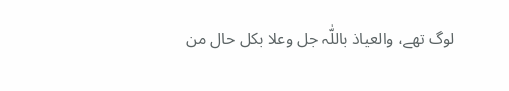لوگ تھے، والعیاذ باللّٰہ جل وعلا بکل حال من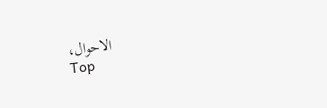الاحوال،
Top